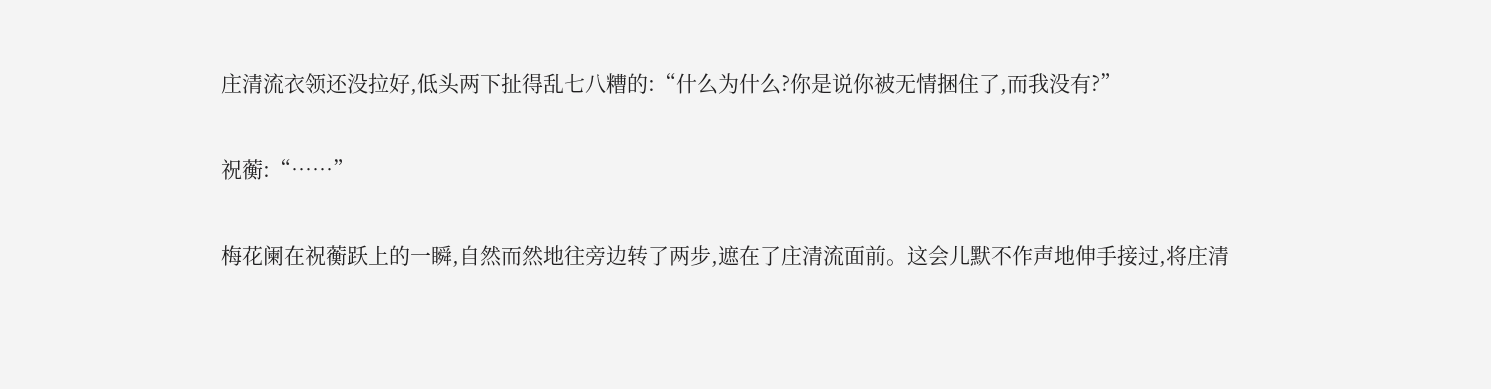庄清流衣领还没拉好,低头两下扯得乱七八糟的:“什么为什么?你是说你被无情捆住了,而我没有?”

祝蘅:“……”

梅花阑在祝蘅跃上的一瞬,自然而然地往旁边转了两步,遮在了庄清流面前。这会儿默不作声地伸手接过,将庄清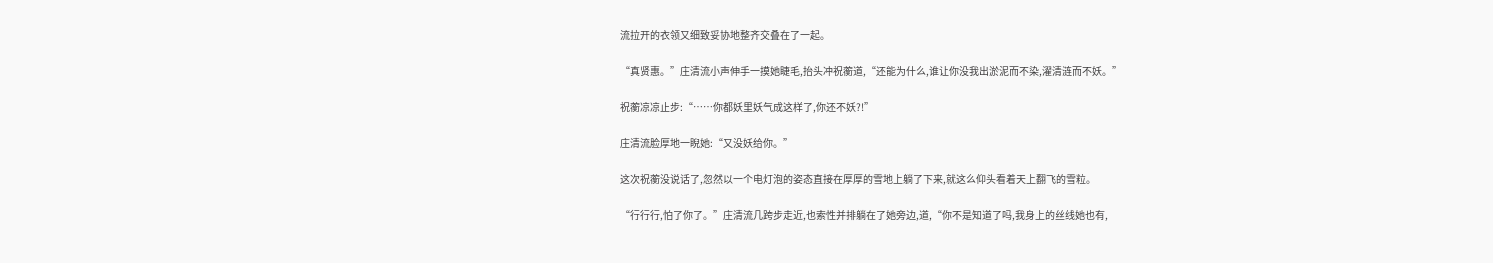流拉开的衣领又细致妥协地整齐交叠在了一起。

“真贤惠。”庄清流小声伸手一摸她睫毛,抬头冲祝蘅道,“还能为什么,谁让你没我出淤泥而不染,濯清涟而不妖。”

祝蘅凉凉止步:“……你都妖里妖气成这样了,你还不妖?!”

庄清流脸厚地一睨她:“又没妖给你。”

这次祝蘅没说话了,忽然以一个电灯泡的姿态直接在厚厚的雪地上躺了下来,就这么仰头看着天上翻飞的雪粒。

“行行行,怕了你了。”庄清流几跨步走近,也索性并排躺在了她旁边,道,“你不是知道了吗,我身上的丝线她也有,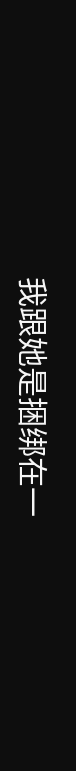我跟她是捆绑在一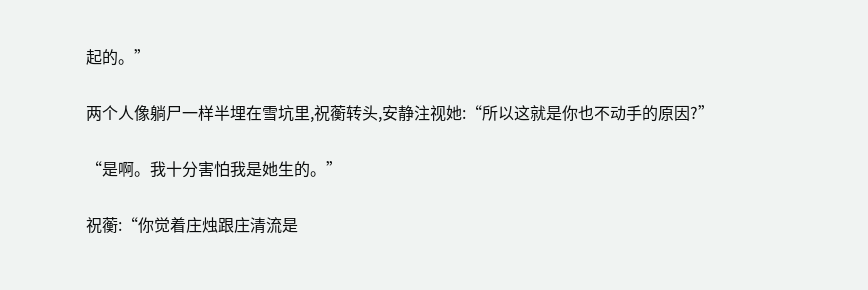起的。”

两个人像躺尸一样半埋在雪坑里,祝蘅转头,安静注视她:“所以这就是你也不动手的原因?”

“是啊。我十分害怕我是她生的。”

祝蘅:“你觉着庄烛跟庄清流是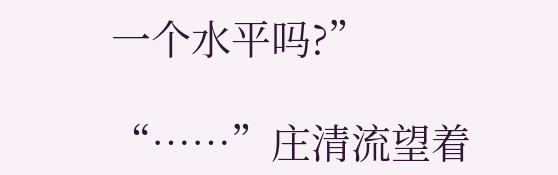一个水平吗?”

“……”庄清流望着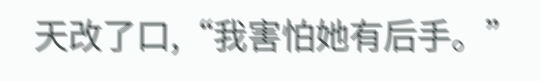天改了口,“我害怕她有后手。”